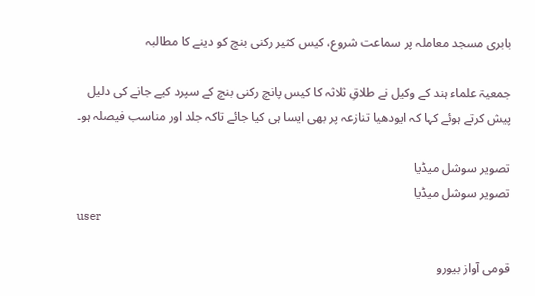بابری مسجد معاملہ پر سماعت شروع، کیس کثیر رکنی بنچ کو دینے کا مطالبہ

جمعیۃ علماء ہند کے وکیل نے طلاقِ ثلاثہ کا کیس پانچ رکنی بنچ کے سپرد کیے جانے کی دلیل پیش کرتے ہوئے کہا کہ ایودھیا تنازعہ پر بھی ایسا ہی کیا جائے تاکہ جلد اور مناسب فیصلہ ہو۔

تصویر سوشل میڈیا
تصویر سوشل میڈیا
user

قومی آواز بیورو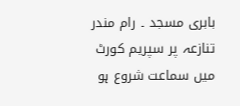بابری مسجد ۔ رام مندر تنازعہ پر سپریم کورٹ میں سماعت شروع ہو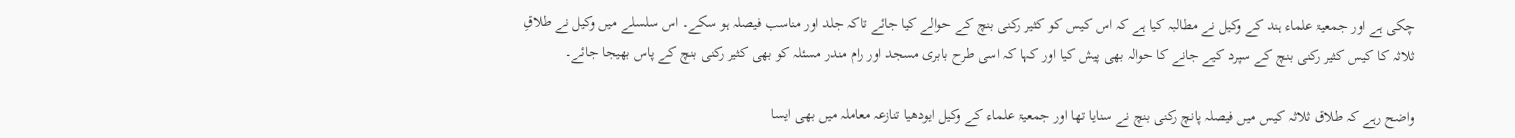چکی ہے اور جمعیۃ علماء ہند کے وکیل نے مطالبہ کیا ہے کہ اس کیس کو کثیر رکنی بنچ کے حوالے کیا جائے تاکہ جلد اور مناسب فیصلہ ہو سکے۔ اس سلسلے میں وکیل نے طلاقِ ثلاثہ کا کیس کثیر رکنی بنچ کے سپرد کیے جانے کا حوالہ بھی پیش کیا اور کہا کہ اسی طرح بابری مسجد اور رام مندر مسئلہ کو بھی کثیر رکنی بنچ کے پاس بھیجا جائے۔

واضح رہے کہ طلاق ثلاثہ کیس میں فیصلہ پانچ رکنی بنچ نے سنایا تھا اور جمعیۃ علماء کے وکیل ایودھیا تنازعہ معاملہ میں بھی ایسا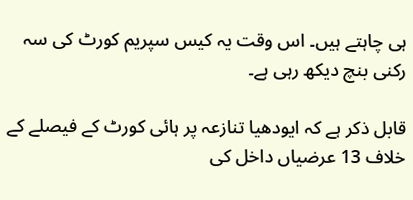ہی چاہتے ہیں۔ اس وقت یہ کیس سپریم کورٹ کی سہ رکنی بنچ دیکھ رہی ہے۔

قابل ذکر ہے کہ ایودھیا تنازعہ پر ہائی کورٹ کے فیصلے کے خلاف 13 عرضیاں داخل کی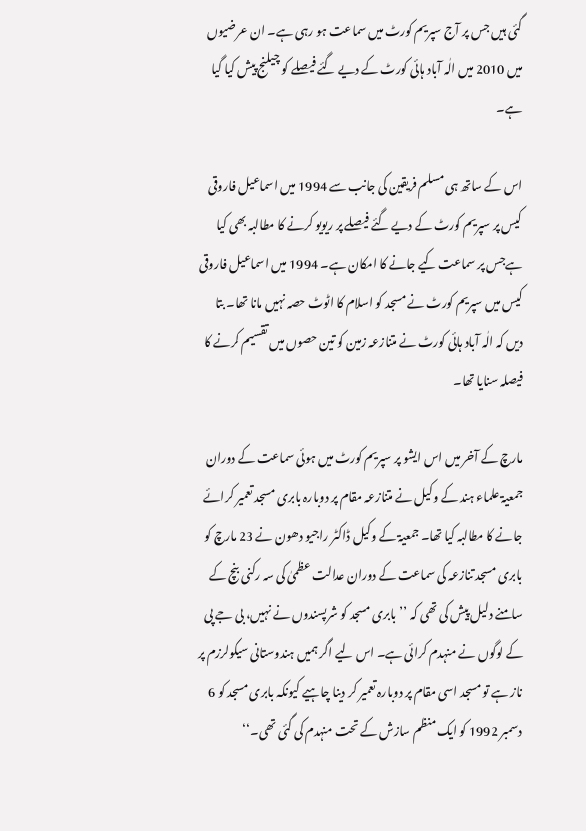گئی ہیں جس پر آج سپریم کورٹ میں سماعت ہو رہی ہے۔ ان عرضیوں میں 2010 میں الٰہ آباد ہائی کورٹ کے دیے گئے فیصلے کو چیلنج پیش کیا گیا ہے۔

اس کے ساتھ ہی مسلم فریقین کی جانب سے 1994 میں اسماعیل فاروقی کیس پر سپریم کورٹ کے دیے گئے فیصلے پر ریویو کرنے کا مطالبہ بھی کیا ہےجس پر سماعت کیے جانے کا امکان ہے۔ 1994 میں اسماعیل فاروقی کیس میں سپریم کورٹ نے مسجد کو اسلام کا اٹوٹ حصہ نہیں مانا تھا۔ بتا دیں کہ الٰہ آباد ہائی کورٹ نے متنازعہ زمین کو تین حصوں میں تقسیم کرنے کا فیصلہ سنایا تھا۔

مارچ کے آخر میں اس ایشو پر سپریم کورٹ میں ہوئی سماعت کے دوران جمعیۃ علماء ہند کے وکیل نے متنازعہ مقام پر دوبارہ بابری مسجد تعمیر کرائے جانے کا مطالبہ کیا تھا۔ جمعیۃ کے وکیل ڈاکٹر راجیو دھون نے 23 مارچ کو بابری مسجد تنازعہ کی سماعت کے دوران عدالت عظمیٰ کی سہ رکنی بنچ کے سامنے دلیل پیش کی تھی کہ ’’بابری مسجد کو شرپسندوں نے نہیں، بی جے پی کے لوگوں نے منہدم کرائی ہے۔ اس لیے اگر ہمیں ہندوستانی سیکولرزم پر ناز ہے تو مسجد اسی مقام پر دوبارہ تعمیر کر دینا چاہیے کیونکہ بابری مسجد کو 6 دسمبر 1992 کو ایک منظم سازش کے تحت منہدم کی گئی تھی۔‘‘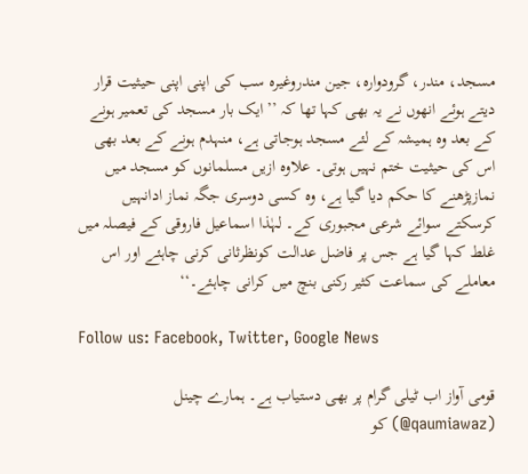مسجد، مندر، گرودوارہ، جین مندروغیرہ سب کی اپنی اپنی حیثیت قرار دیتے ہوئے انھوں نے یہ بھی کہا تھا کہ ’’ایک بار مسجد کی تعمیر ہونے کے بعد وہ ہمیشہ کے لئے مسجد ہوجاتی ہے، منہدم ہونے کے بعد بھی اس کی حیثیت ختم نہیں ہوتی۔ علاوہ ازیں مسلمانوں کو مسجد میں نمازپڑھنے کا حکم دیا گیا ہے، وہ کسی دوسری جگہ نماز ادانہیں کرسکتے سوائے شرعی مجبوری کے۔ لہٰذا اسماعیل فاروقی کے فیصلہ میں غلط کہا گیا ہے جس پر فاضل عدالت کونظرثانی کرنی چاہئے اور اس معاملے کی سماعت کثیر رکنی بنچ میں کرانی چاہئے۔‘‘

Follow us: Facebook, Twitter, Google News

قومی آواز اب ٹیلی گرام پر بھی دستیاب ہے۔ ہمارے چینل (qaumiawaz@) کو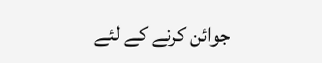جوائن کرنے کے لئے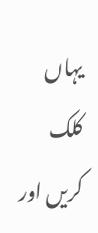یہاں کلک کریں اور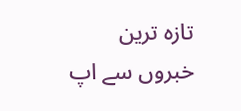تازہ ترین خبروں سے اپ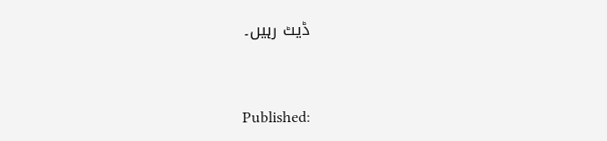ڈیٹ رہیں۔


Published: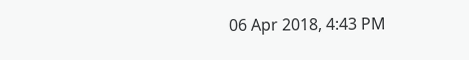06 Apr 2018, 4:43 PM